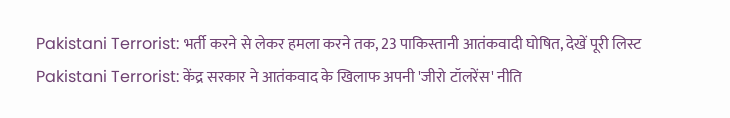Pakistani Terrorist: भर्ती करने से लेकर हमला करने तक, 23 पाकिस्तानी आतंकवादी घोषित, देखें पूरी लिस्ट
Pakistani Terrorist: केंद्र सरकार ने आतंकवाद के खिलाफ अपनी 'जीरो टॉलरेंस' नीति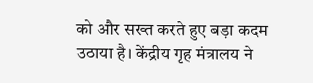को और सख्त करते हुए बड़ा कदम उठाया है। केंद्रीय गृह मंत्रालय ने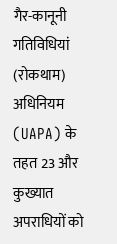गैर-कानूनी गतिविधियां (रोकथाम) अधिनियम (UAPA) के तहत 23 और कुख्यात अपराधियों को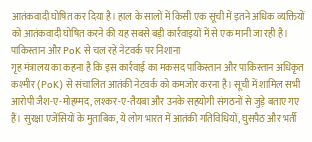आतंकवादी घोषित कर दिया है। हाल के सालों में किसी एक सूची में इतने अधिक व्यक्तियों को आतंकवादी घोषित करने की यह सबसे बड़ी कार्रवाइयों में से एक मानी जा रही है।
पाकिस्तान और PoK से चल रहे नेटवर्क पर निशाना
गृह मंत्रालय का कहना है कि इस कार्रवाई का मकसद पाकिस्तान और पाकिस्तान अधिकृत कश्मीर (PoK) से संचालित आतंकी नेटवर्क को कमजोर करना है। सूची में शामिल सभी आरोपी जैश-ए-मोहम्मद, लश्कर-ए-तैयबा और उनके सहयोगी संगठनों से जुड़े बताए गए हैं। सुरक्षा एजेंसियों के मुताबिक, ये लोग भारत में आतंकी गतिविधियों, घुसपैठ और भर्ती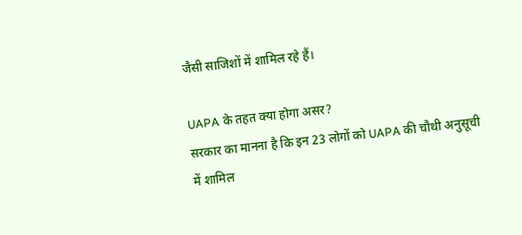जैसी साजिशों में शामिल रहे हैं।

UAPA के तहत क्या होगा असर?
सरकार का मानना है कि इन 23 लोगों को UAPA की चौथी अनुसूची में शामिल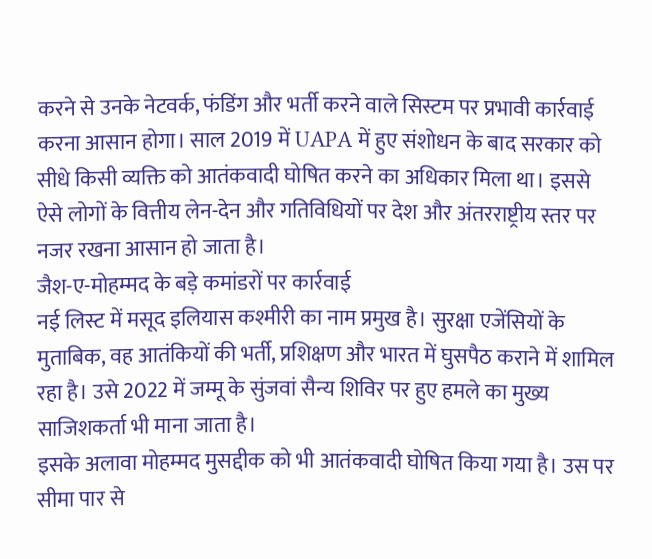करने से उनके नेटवर्क, फंडिंग और भर्ती करने वाले सिस्टम पर प्रभावी कार्रवाई करना आसान होगा। साल 2019 में UAPA में हुए संशोधन के बाद सरकार को सीधे किसी व्यक्ति को आतंकवादी घोषित करने का अधिकार मिला था। इससे ऐसे लोगों के वित्तीय लेन-देन और गतिविधियों पर देश और अंतरराष्ट्रीय स्तर पर नजर रखना आसान हो जाता है।
जैश-ए-मोहम्मद के बड़े कमांडरों पर कार्रवाई
नई लिस्ट में मसूद इलियास कश्मीरी का नाम प्रमुख है। सुरक्षा एजेंसियों के मुताबिक, वह आतंकियों की भर्ती, प्रशिक्षण और भारत में घुसपैठ कराने में शामिल रहा है। उसे 2022 में जम्मू के सुंजवां सैन्य शिविर पर हुए हमले का मुख्य साजिशकर्ता भी माना जाता है।
इसके अलावा मोहम्मद मुसद्दीक को भी आतंकवादी घोषित किया गया है। उस पर सीमा पार से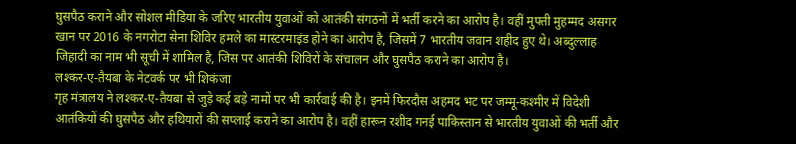घुसपैठ कराने और सोशल मीडिया के जरिए भारतीय युवाओं को आतंकी संगठनों में भर्ती करने का आरोप है। वहीं मुफ्ती मुहम्मद असगर खान पर 2016 के नगरोटा सेना शिविर हमले का मास्टरमाइंड होने का आरोप है, जिसमें 7 भारतीय जवान शहीद हुए थे। अब्दुल्लाह जिहादी का नाम भी सूची में शामिल है, जिस पर आतंकी शिविरों के संचालन और घुसपैठ कराने का आरोप है।
लश्कर-ए-तैयबा के नेटवर्क पर भी शिकंजा
गृह मंत्रालय ने लश्कर-ए-तैयबा से जुड़े कई बड़े नामों पर भी कार्रवाई की है। इनमें फिरदौस अहमद भट पर जम्मू-कश्मीर में विदेशी आतंकियों की घुसपैठ और हथियारों की सप्लाई कराने का आरोप है। वहीं हारून रशीद गनई पाकिस्तान से भारतीय युवाओं की भर्ती और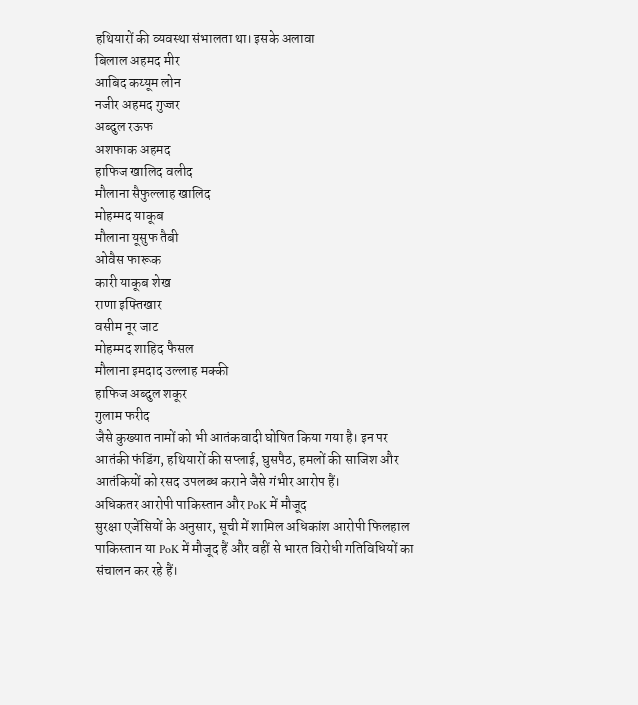हथियारों की व्यवस्था संभालता था। इसके अलावा
बिलाल अहमद मीर
आबिद कय्यूम लोन
नजीर अहमद गुज्जर
अब्दुल रऊफ
अशफाक अहमद
हाफिज खालिद वलीद
मौलाना सैफुल्लाह खालिद
मोहम्मद याकूब
मौलाना यूसुफ तैबी
ओवैस फारूक
कारी याकूब शेख
राणा इफ्तिखार
वसीम नूर जाट
मोहम्मद शाहिद फैसल
मौलाना इमदाद उल्लाह मक्की
हाफिज अब्दुल शकूर
गुलाम फरीद
जैसे कुख्यात नामों को भी आतंकवादी घोषित किया गया है। इन पर आतंकी फंडिंग, हथियारों की सप्लाई, घुसपैठ, हमलों की साजिश और आतंकियों को रसद उपलब्ध कराने जैसे गंभीर आरोप हैं।
अधिकतर आरोपी पाकिस्तान और PoK में मौजूद
सुरक्षा एजेंसियों के अनुसार, सूची में शामिल अधिकांश आरोपी फिलहाल पाकिस्तान या PoK में मौजूद हैं और वहीं से भारत विरोधी गतिविधियों का संचालन कर रहे हैं।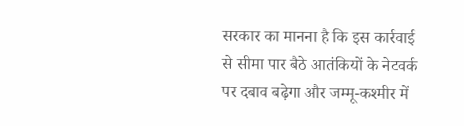सरकार का मानना है कि इस कार्रवाई से सीमा पार बैठे आतंकियों के नेटवर्क पर दबाव बढ़ेगा और जम्मू-कश्मीर में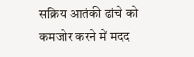सक्रिय आतंकी ढांचे को कमजोर करने में मदद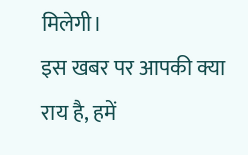मिलेगी।
इस खबर पर आपकी क्या राय है, हमें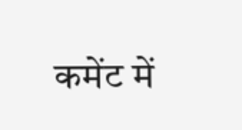कमेंट में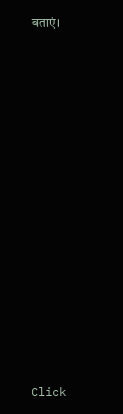बताएं।














Click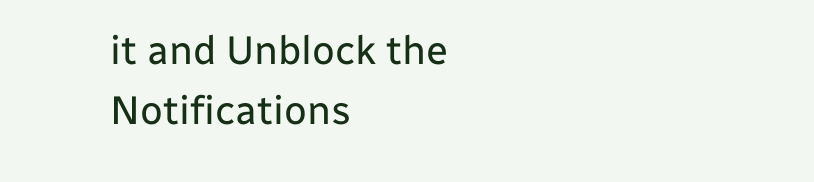it and Unblock the Notifications